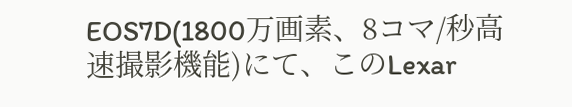EOS7D(1800万画素、8コマ/秒高速撮影機能)にて、このLexar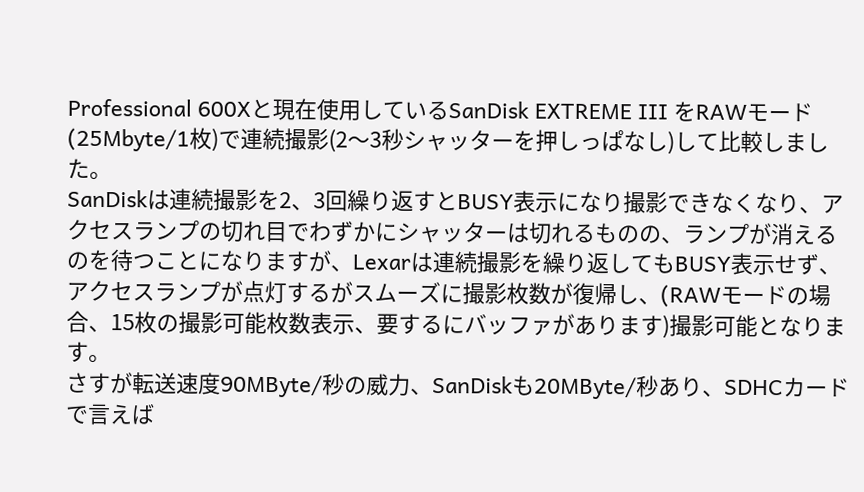Professional 600Xと現在使用しているSanDisk EXTREME III をRAWモード(25Mbyte/1枚)で連続撮影(2〜3秒シャッターを押しっぱなし)して比較しました。
SanDiskは連続撮影を2、3回繰り返すとBUSY表示になり撮影できなくなり、アクセスランプの切れ目でわずかにシャッターは切れるものの、ランプが消えるのを待つことになりますが、Lexarは連続撮影を繰り返してもBUSY表示せず、アクセスランプが点灯するがスムーズに撮影枚数が復帰し、(RAWモードの場合、15枚の撮影可能枚数表示、要するにバッファがあります)撮影可能となります。
さすが転送速度90MByte/秒の威力、SanDiskも20MByte/秒あり、SDHCカードで言えば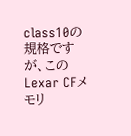class10の規格ですが、このLexar CFメモリ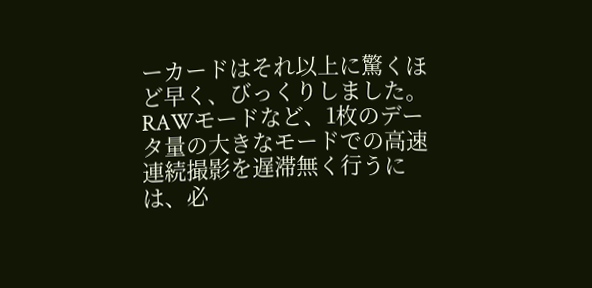ーカードはそれ以上に驚くほど早く、びっくりしました。
RAWモードなど、1枚のデータ量の大きなモードでの高速連続撮影を遅滞無く行うには、必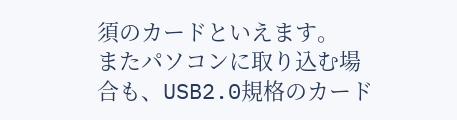須のカードといえます。
またパソコンに取り込む場合も、USB2.0規格のカード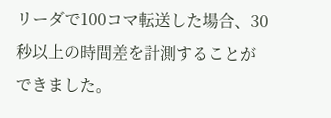リーダで100コマ転送した場合、30秒以上の時間差を計測することができました。